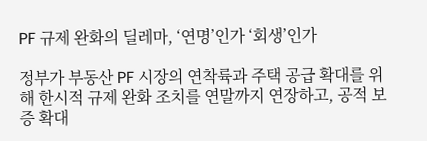PF 규제 완화의 딜레마, ‘연명’인가 ‘회생’인가

정부가 부동산 PF 시장의 연착륙과 주택 공급 확대를 위해 한시적 규제 완화 조치를 연말까지 연장하고, 공적 보증 확대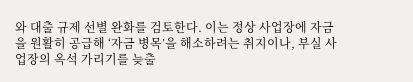와 대출 규제 선별 완화를 검토한다. 이는 정상 사업장에 자금을 원활히 공급해 ‘자금 병목’을 해소하려는 취지이나, 부실 사업장의 옥석 가리기를 늦출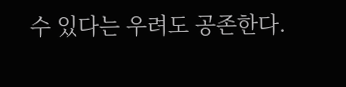수 있다는 우려도 공존한다.